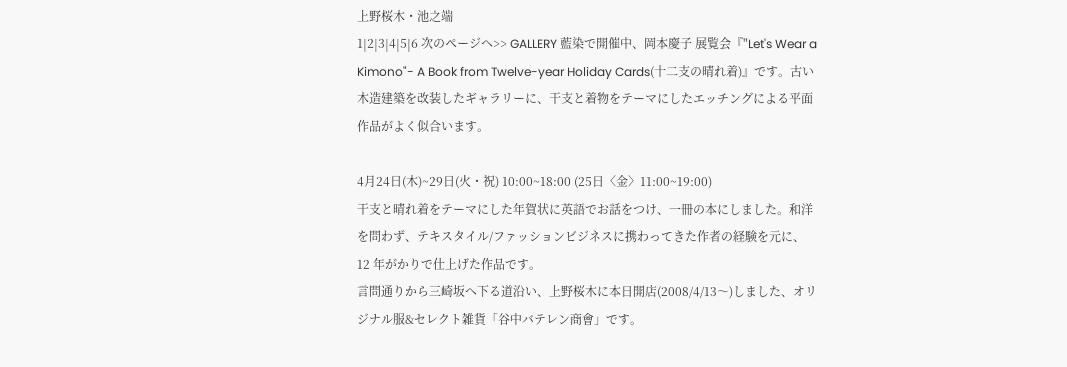上野桜木・池之端
1|2|3|4|5|6 次のページへ>> GALLERY 藍染で開催中、岡本慶子 展覧会『"Let's Wear a Kimono"- A Book from Twelve-year Holiday Cards(十二支の晴れ着)』です。古い木造建築を改装したギャラリーに、干支と着物をテーマにしたエッチングによる平面作品がよく似合います。

4月24日(木)~29日(火・祝) 10:00~18:00 (25日〈金〉11:00~19:00)
干支と晴れ着をテーマにした年賀状に英語でお話をつけ、一冊の本にしました。和洋 を問わず、テキスタイル/ファッションビジネスに携わってきた作者の経験を元に、 12 年がかりで仕上げた作品です。
言問通りから三崎坂へ下る道沿い、上野桜木に本日開店(2008/4/13〜)しました、オリジナル服&セレクト雑貨「谷中バテレン商會」です。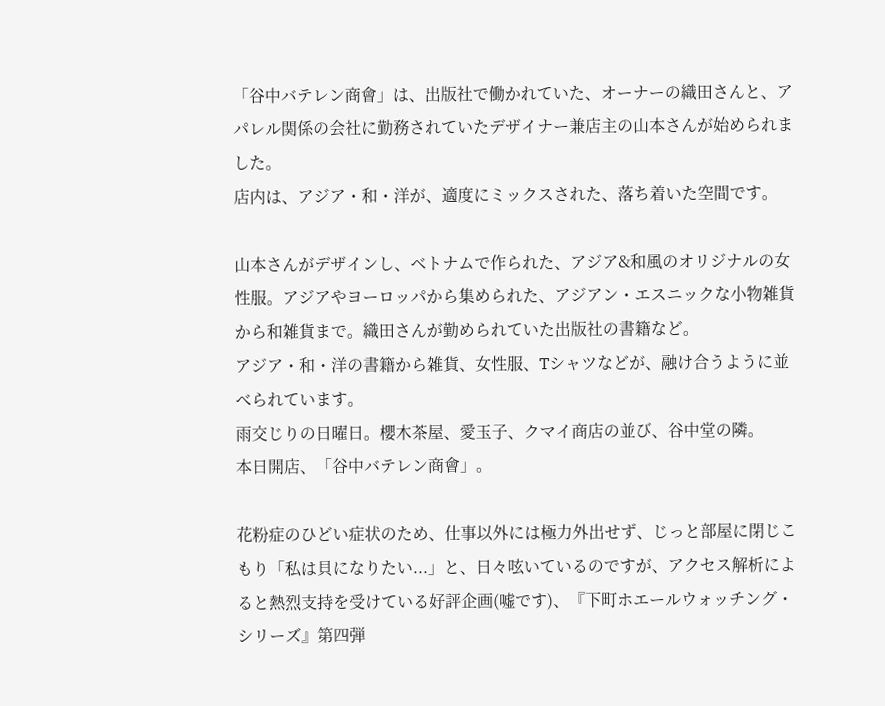「谷中バテレン商會」は、出版社で働かれていた、オーナーの織田さんと、アパレル関係の会社に勤務されていたデザイナー兼店主の山本さんが始められました。
店内は、アジア・和・洋が、適度にミックスされた、落ち着いた空間です。

山本さんがデザインし、ベトナムで作られた、アジア&和風のオリジナルの女性服。アジアやヨーロッパから集められた、アジアン・エスニックな小物雑貨から和雑貨まで。織田さんが勤められていた出版社の書籍など。
アジア・和・洋の書籍から雑貨、女性服、Tシャツなどが、融け合うように並べられています。
雨交じりの日曜日。櫻木茶屋、愛玉子、クマイ商店の並び、谷中堂の隣。
本日開店、「谷中バテレン商會」。

花粉症のひどい症状のため、仕事以外には極力外出せず、じっと部屋に閉じこもり「私は貝になりたい...」と、日々呟いているのですが、アクセス解析によると熱烈支持を受けている好評企画(嘘です)、『下町ホエールウォッチング・シリーズ』第四弾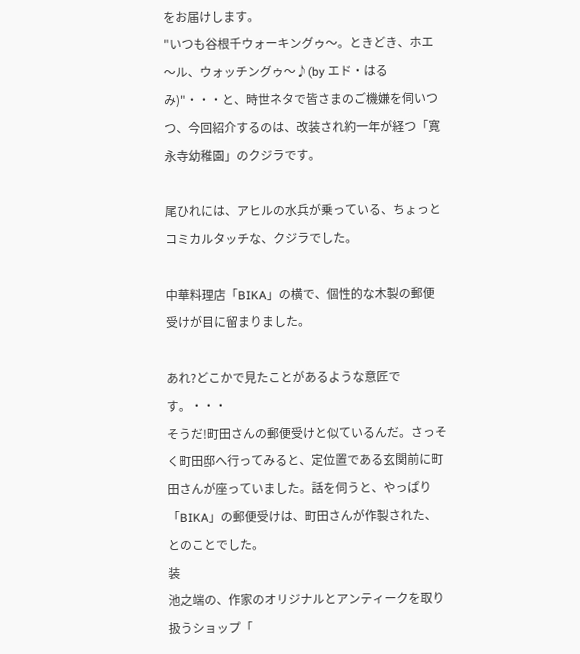をお届けします。
"いつも谷根千ウォーキングゥ〜。ときどき、ホエ〜ル、ウォッチングゥ〜♪(by エド・はるみ)"・・・と、時世ネタで皆さまのご機嫌を伺いつつ、今回紹介するのは、改装され約一年が経つ「寛永寺幼稚園」のクジラです。

尾ひれには、アヒルの水兵が乗っている、ちょっとコミカルタッチな、クジラでした。

中華料理店「BIKA」の横で、個性的な木製の郵便受けが目に留まりました。

あれ?どこかで見たことがあるような意匠です。・・・
そうだ!町田さんの郵便受けと似ているんだ。さっそく町田邸へ行ってみると、定位置である玄関前に町田さんが座っていました。話を伺うと、やっぱり「BIKA」の郵便受けは、町田さんが作製された、とのことでした。
装
池之端の、作家のオリジナルとアンティークを取り扱うショップ「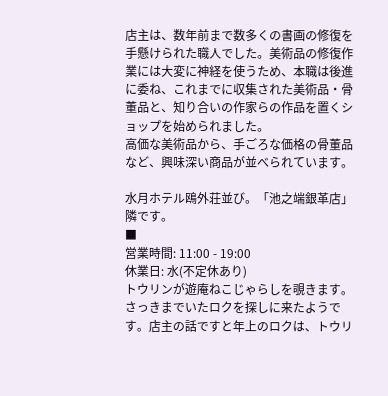店主は、数年前まで数多くの書画の修復を手懸けられた職人でした。美術品の修復作業には大変に神経を使うため、本職は後進に委ね、これまでに収集された美術品・骨董品と、知り合いの作家らの作品を置くショップを始められました。
高価な美術品から、手ごろな価格の骨董品など、興味深い商品が並べられています。

水月ホテル鴎外荘並び。「池之端銀革店」隣です。
■
営業時間: 11:00 - 19:00
休業日: 水(不定休あり)
トウリンが遊庵ねこじゃらしを覗きます。さっきまでいたロクを探しに来たようです。店主の話ですと年上のロクは、トウリ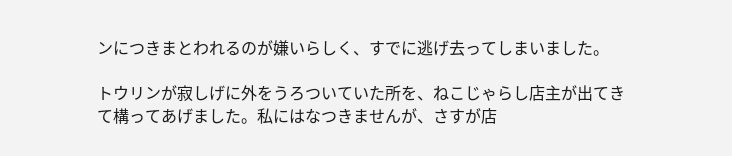ンにつきまとわれるのが嫌いらしく、すでに逃げ去ってしまいました。

トウリンが寂しげに外をうろついていた所を、ねこじゃらし店主が出てきて構ってあげました。私にはなつきませんが、さすが店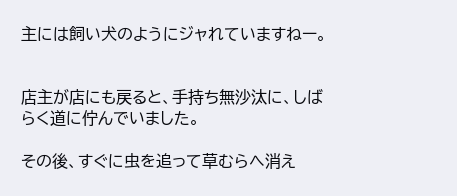主には飼い犬のようにジャれていますねー。


店主が店にも戻ると、手持ち無沙汰に、しばらく道に佇んでいました。

その後、すぐに虫を追って草むらへ消え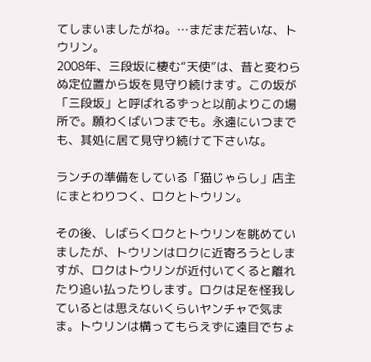てしまいましたがね。…まだまだ若いな、トウリン。
2008年、三段坂に棲む“天使”は、昔と変わらぬ定位置から坂を見守り続けます。この坂が「三段坂」と呼ばれるずっと以前よりこの場所で。願わくばいつまでも。永遠にいつまでも、其処に居て見守り続けて下さいな。

ランチの準備をしている「猫じゃらし」店主にまとわりつく、ロクとトウリン。

その後、しばらくロクとトウリンを眺めていましたが、トウリンはロクに近寄ろうとしますが、ロクはトウリンが近付いてくると離れたり追い払ったりします。ロクは足を怪我しているとは思えないくらいヤンチャで気まま。トウリンは構ってもらえずに遠目でちょ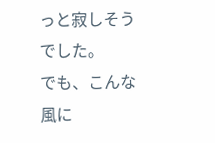っと寂しそうでした。
でも、こんな風に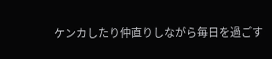ケンカしたり仲直りしながら毎日を過ごす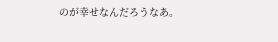のが幸せなんだろうなあ。